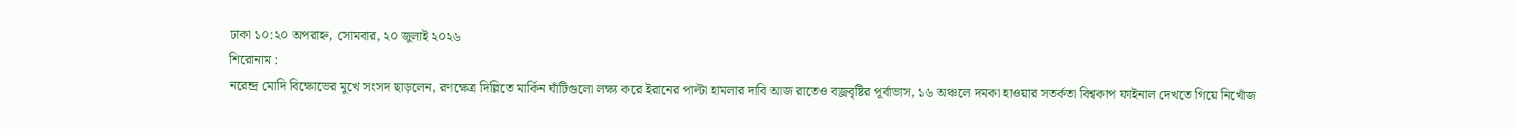ঢাকা ১০:২০ অপরাহ্ন, সোমবার, ২০ জুলাই ২০২৬
শিরোনাম :
নরেন্দ্র মোদি বিক্ষোভের মুখে সংসদ ছাড়লেন, রণক্ষেত্র দিল্লিতে মার্কিন ঘাঁটিগুলো লক্ষ্য করে ইরানের পাল্টা হামলার দাবি আজ রাতেও বজ্রবৃষ্টির পূর্বাভাস, ১৬ অঞ্চলে দমকা হাওয়ার সতর্কতা বিশ্বকাপ ফাইনাল দেখতে গিয়ে নিখোঁজ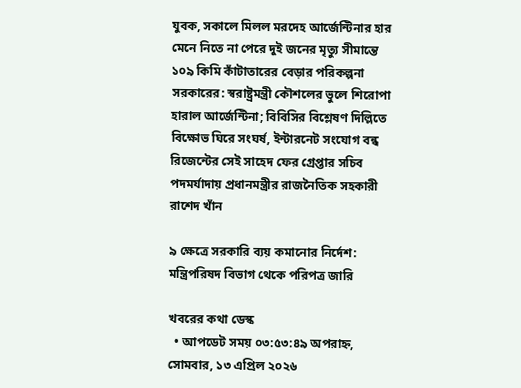যুবক, সকালে মিলল মরদেহ আর্জেন্টিনার হার মেনে নিতে না পেরে দুই জনের মৃত্যু সীমান্তে ১০৯ কিমি কাঁটাতারের বেড়ার পরিকল্পনা সরকারের: স্বরাষ্ট্রমন্ত্রী কৌশলের ভুলে শিরোপা হারাল আর্জেন্টিনা; বিবিসির বিশ্লেষণ দিল্লিতে বিক্ষোভ ঘিরে সংঘর্ষ, ইন্টারনেট সংযোগ বন্ধ রিজেন্টের সেই সাহেদ ফের গ্রেপ্তার সচিব পদমর্যাদায় প্রধানমন্ত্রীর রাজনৈতিক সহকারী রাশেদ খাঁন

৯ ক্ষেত্রে সরকারি ব্যয় কমানোর নির্দেশ: মন্ত্রিপরিষদ বিভাগ থেকে পরিপত্র জারি

খবরের কথা ডেস্ক
  • আপডেট সময় ০৩:৫৩:৪৯ অপরাহ্ন, সোমবার, ১৩ এপ্রিল ২০২৬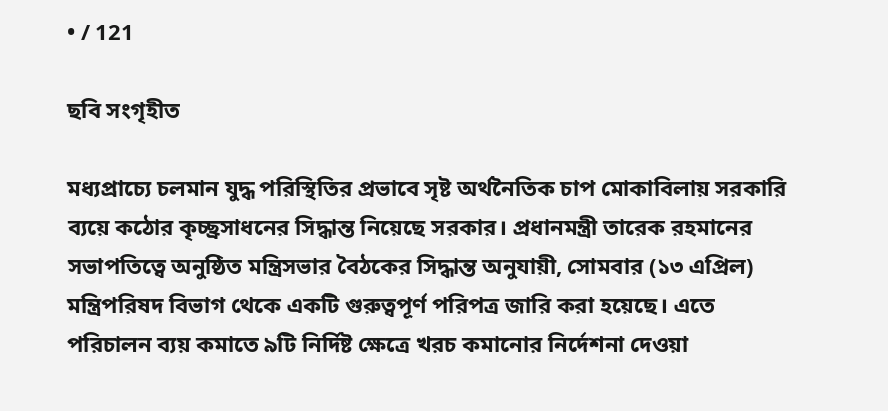• / 121

ছবি সংগৃহীত

মধ্যপ্রাচ্যে চলমান যুদ্ধ পরিস্থিতির প্রভাবে সৃষ্ট অর্থনৈতিক চাপ মোকাবিলায় সরকারি ব্যয়ে কঠোর কৃচ্ছ্রসাধনের সিদ্ধান্ত নিয়েছে সরকার। প্রধানমন্ত্রী তারেক রহমানের সভাপতিত্বে অনুষ্ঠিত মন্ত্রিসভার বৈঠকের সিদ্ধান্ত অনুযায়ী, সোমবার (১৩ এপ্রিল) মন্ত্রিপরিষদ বিভাগ থেকে একটি গুরুত্বপূর্ণ পরিপত্র জারি করা হয়েছে। এতে পরিচালন ব্যয় কমাতে ৯টি নির্দিষ্ট ক্ষেত্রে খরচ কমানোর নির্দেশনা দেওয়া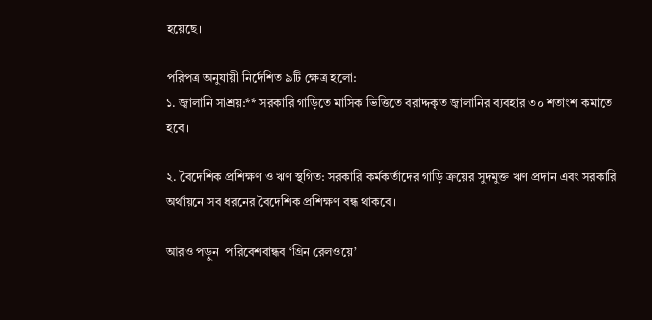হয়েছে।

পরিপত্র অনুযায়ী নির্দেশিত ৯টি ক্ষেত্র হলো:
১. জ্বালানি সাশ্রয়:** সরকারি গাড়িতে মাসিক ভিত্তিতে বরাদ্দকৃত জ্বালানির ব্যবহার ৩০ শতাংশ কমাতে হবে।

২. বৈদেশিক প্রশিক্ষণ ও ঋণ স্থগিত: সরকারি কর্মকর্তাদের গাড়ি ক্রয়ের সুদমুক্ত ঋণ প্রদান এবং সরকারি অর্থায়নে সব ধরনের বৈদেশিক প্রশিক্ষণ বন্ধ থাকবে।

আরও পড়ুন  পরিবেশবান্ধব ‘গ্রিন রেলওয়ে’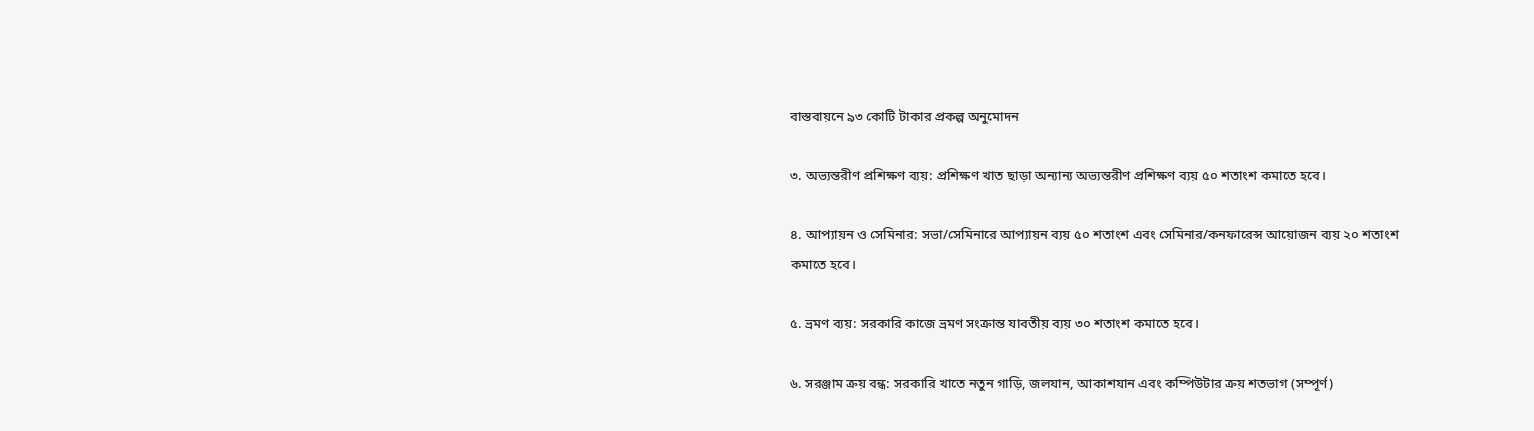বাস্তবায়নে ৯৩ কোটি টাকার প্রকল্প অনুমোদন

৩. অভ্যন্তরীণ প্রশিক্ষণ ব্যয়: প্রশিক্ষণ খাত ছাড়া অন্যান্য অভ্যন্তরীণ প্রশিক্ষণ ব্যয় ৫০ শতাংশ কমাতে হবে।

৪. আপ্যায়ন ও সেমিনার: সভা/সেমিনারে আপ্যায়ন ব্যয় ৫০ শতাংশ এবং সেমিনার/কনফারেন্স আয়োজন ব্যয় ২০ শতাংশ কমাতে হবে।

৫. ভ্রমণ ব্যয়: সরকারি কাজে ভ্রমণ সংক্রান্ত যাবতীয় ব্যয় ৩০ শতাংশ কমাতে হবে।

৬. সরঞ্জাম ক্রয় বন্ধ: সরকারি খাতে নতুন গাড়ি, জলযান, আকাশযান এবং কম্পিউটার ক্রয় শতভাগ (সম্পূর্ণ)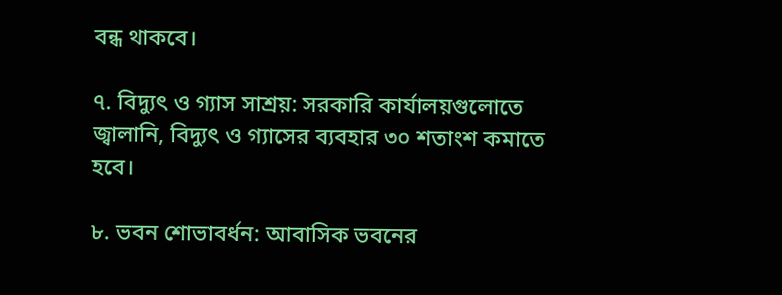বন্ধ থাকবে।

৭. বিদ্যুৎ ও গ্যাস সাশ্রয়: সরকারি কার্যালয়গুলোতে জ্বালানি, বিদ্যুৎ ও গ্যাসের ব্যবহার ৩০ শতাংশ কমাতে হবে।

৮. ভবন শোভাবর্ধন: আবাসিক ভবনের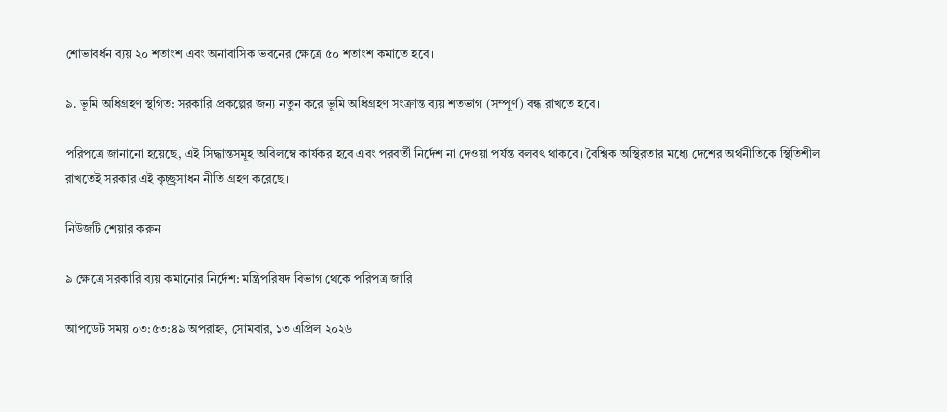শোভাবর্ধন ব্যয় ২০ শতাংশ এবং অনাবাসিক ভবনের ক্ষেত্রে ৫০ শতাংশ কমাতে হবে।

৯. ভূমি অধিগ্রহণ স্থগিত: সরকারি প্রকল্পের জন্য নতুন করে ভূমি অধিগ্রহণ সংক্রান্ত ব্যয় শতভাগ (সম্পূর্ণ) বন্ধ রাখতে হবে।

পরিপত্রে জানানো হয়েছে, এই সিদ্ধান্তসমূহ অবিলম্বে কার্যকর হবে এবং পরবর্তী নির্দেশ না দেওয়া পর্যন্ত বলবৎ থাকবে। বৈশ্বিক অস্থিরতার মধ্যে দেশের অর্থনীতিকে স্থিতিশীল রাখতেই সরকার এই কৃচ্ছ্রসাধন নীতি গ্রহণ করেছে।

নিউজটি শেয়ার করুন

৯ ক্ষেত্রে সরকারি ব্যয় কমানোর নির্দেশ: মন্ত্রিপরিষদ বিভাগ থেকে পরিপত্র জারি

আপডেট সময় ০৩:৫৩:৪৯ অপরাহ্ন, সোমবার, ১৩ এপ্রিল ২০২৬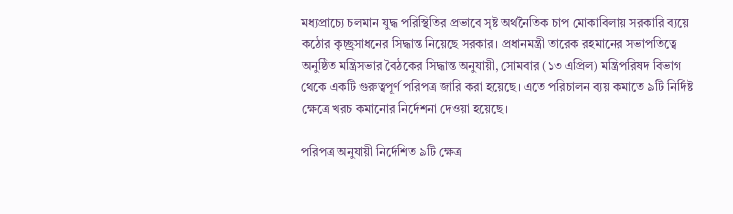মধ্যপ্রাচ্যে চলমান যুদ্ধ পরিস্থিতির প্রভাবে সৃষ্ট অর্থনৈতিক চাপ মোকাবিলায় সরকারি ব্যয়ে কঠোর কৃচ্ছ্রসাধনের সিদ্ধান্ত নিয়েছে সরকার। প্রধানমন্ত্রী তারেক রহমানের সভাপতিত্বে অনুষ্ঠিত মন্ত্রিসভার বৈঠকের সিদ্ধান্ত অনুযায়ী, সোমবার (১৩ এপ্রিল) মন্ত্রিপরিষদ বিভাগ থেকে একটি গুরুত্বপূর্ণ পরিপত্র জারি করা হয়েছে। এতে পরিচালন ব্যয় কমাতে ৯টি নির্দিষ্ট ক্ষেত্রে খরচ কমানোর নির্দেশনা দেওয়া হয়েছে।

পরিপত্র অনুযায়ী নির্দেশিত ৯টি ক্ষেত্র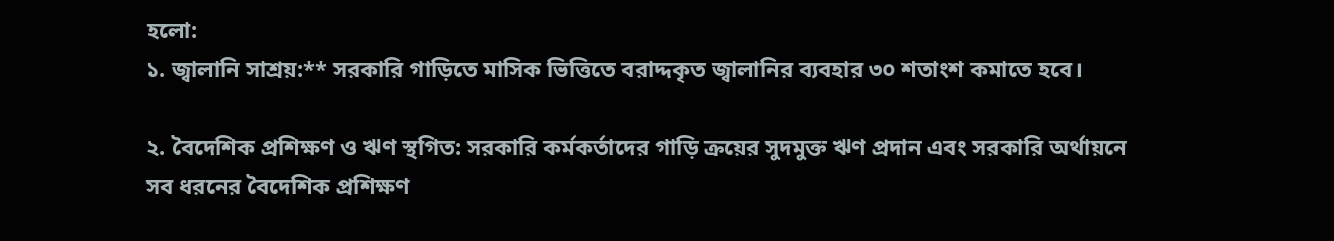হলো:
১. জ্বালানি সাশ্রয়:** সরকারি গাড়িতে মাসিক ভিত্তিতে বরাদ্দকৃত জ্বালানির ব্যবহার ৩০ শতাংশ কমাতে হবে।

২. বৈদেশিক প্রশিক্ষণ ও ঋণ স্থগিত: সরকারি কর্মকর্তাদের গাড়ি ক্রয়ের সুদমুক্ত ঋণ প্রদান এবং সরকারি অর্থায়নে সব ধরনের বৈদেশিক প্রশিক্ষণ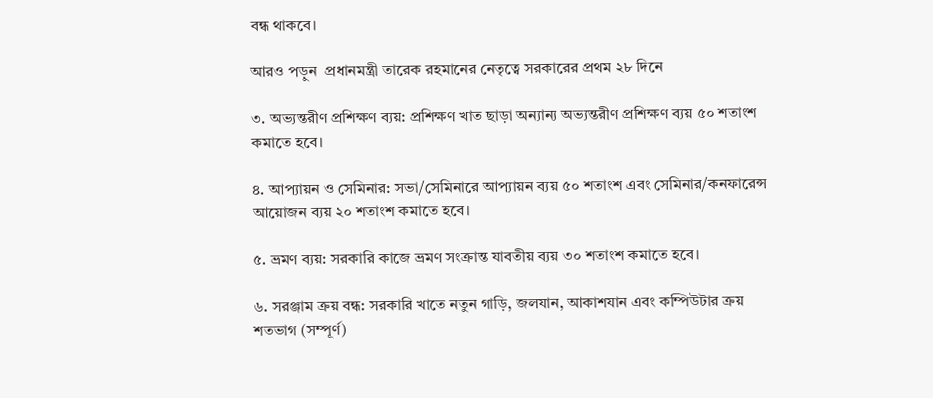বন্ধ থাকবে।

আরও পড়ুন  প্রধানমন্ত্রী তারেক রহমানের নেতৃত্বে সরকারের প্রথম ২৮ দিনে

৩. অভ্যন্তরীণ প্রশিক্ষণ ব্যয়: প্রশিক্ষণ খাত ছাড়া অন্যান্য অভ্যন্তরীণ প্রশিক্ষণ ব্যয় ৫০ শতাংশ কমাতে হবে।

৪. আপ্যায়ন ও সেমিনার: সভা/সেমিনারে আপ্যায়ন ব্যয় ৫০ শতাংশ এবং সেমিনার/কনফারেন্স আয়োজন ব্যয় ২০ শতাংশ কমাতে হবে।

৫. ভ্রমণ ব্যয়: সরকারি কাজে ভ্রমণ সংক্রান্ত যাবতীয় ব্যয় ৩০ শতাংশ কমাতে হবে।

৬. সরঞ্জাম ক্রয় বন্ধ: সরকারি খাতে নতুন গাড়ি, জলযান, আকাশযান এবং কম্পিউটার ক্রয় শতভাগ (সম্পূর্ণ)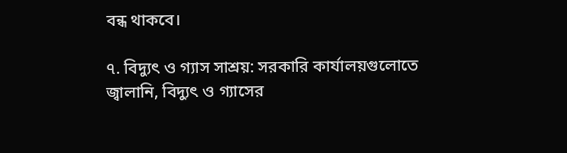বন্ধ থাকবে।

৭. বিদ্যুৎ ও গ্যাস সাশ্রয়: সরকারি কার্যালয়গুলোতে জ্বালানি, বিদ্যুৎ ও গ্যাসের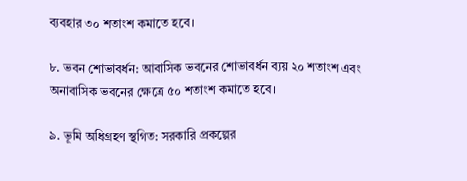ব্যবহার ৩০ শতাংশ কমাতে হবে।

৮. ভবন শোভাবর্ধন: আবাসিক ভবনের শোভাবর্ধন ব্যয় ২০ শতাংশ এবং অনাবাসিক ভবনের ক্ষেত্রে ৫০ শতাংশ কমাতে হবে।

৯. ভূমি অধিগ্রহণ স্থগিত: সরকারি প্রকল্পের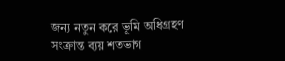জন্য নতুন করে ভূমি অধিগ্রহণ সংক্রান্ত ব্যয় শতভাগ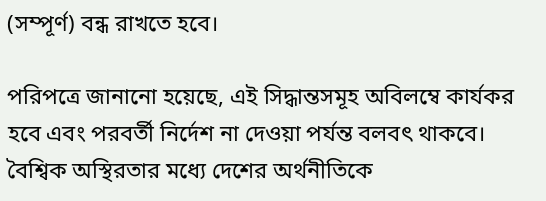(সম্পূর্ণ) বন্ধ রাখতে হবে।

পরিপত্রে জানানো হয়েছে, এই সিদ্ধান্তসমূহ অবিলম্বে কার্যকর হবে এবং পরবর্তী নির্দেশ না দেওয়া পর্যন্ত বলবৎ থাকবে। বৈশ্বিক অস্থিরতার মধ্যে দেশের অর্থনীতিকে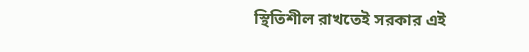স্থিতিশীল রাখতেই সরকার এই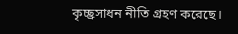কৃচ্ছ্রসাধন নীতি গ্রহণ করেছে।